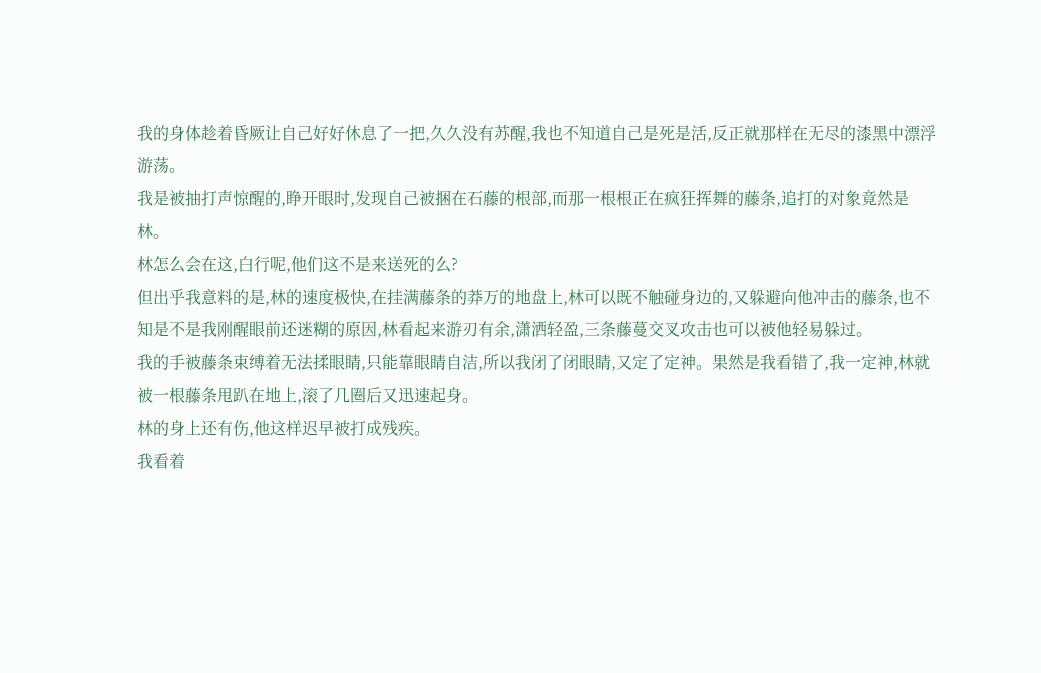我的身体趁着昏厥让自己好好休息了一把,久久没有苏醒,我也不知道自己是死是活,反正就那样在无尽的漆黑中漂浮游荡。
我是被抽打声惊醒的,睁开眼时,发现自己被捆在石藤的根部,而那一根根正在疯狂挥舞的藤条,追打的对象竟然是林。
林怎么会在这,白行呢,他们这不是来送死的么?
但出乎我意料的是,林的速度极快,在挂满藤条的莽万的地盘上,林可以既不触碰身边的,又躲避向他冲击的藤条,也不知是不是我刚醒眼前还迷糊的原因,林看起来游刃有余,潇洒轻盈,三条藤蔓交叉攻击也可以被他轻易躲过。
我的手被藤条束缚着无法揉眼睛,只能靠眼睛自洁,所以我闭了闭眼睛,又定了定神。果然是我看错了,我一定神,林就被一根藤条甩趴在地上,滚了几圈后又迅速起身。
林的身上还有伤,他这样迟早被打成残疾。
我看着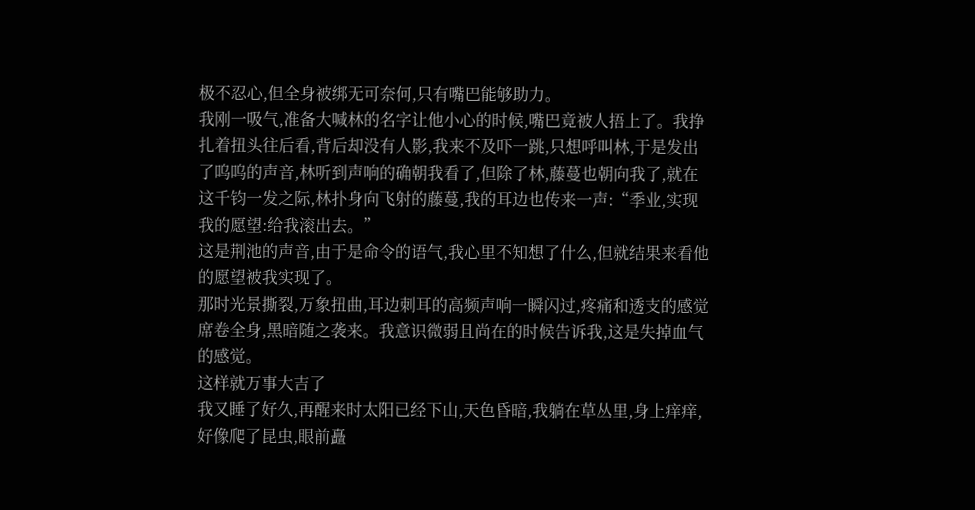极不忍心,但全身被绑无可奈何,只有嘴巴能够助力。
我刚一吸气,准备大喊林的名字让他小心的时候,嘴巴竟被人捂上了。我挣扎着扭头往后看,背后却没有人影,我来不及吓一跳,只想呼叫林,于是发出了呜呜的声音,林听到声响的确朝我看了,但除了林,藤蔓也朝向我了,就在这千钧一发之际,林扑身向飞射的藤蔓,我的耳边也传来一声:“季业,实现我的愿望:给我滚出去。”
这是荆池的声音,由于是命令的语气,我心里不知想了什么,但就结果来看他的愿望被我实现了。
那时光景撕裂,万象扭曲,耳边刺耳的高频声响一瞬闪过,疼痛和透支的感觉席卷全身,黑暗随之袭来。我意识微弱且尚在的时候告诉我,这是失掉血气的感觉。
这样就万事大吉了
我又睡了好久,再醒来时太阳已经下山,天色昏暗,我躺在草丛里,身上痒痒,好像爬了昆虫,眼前矗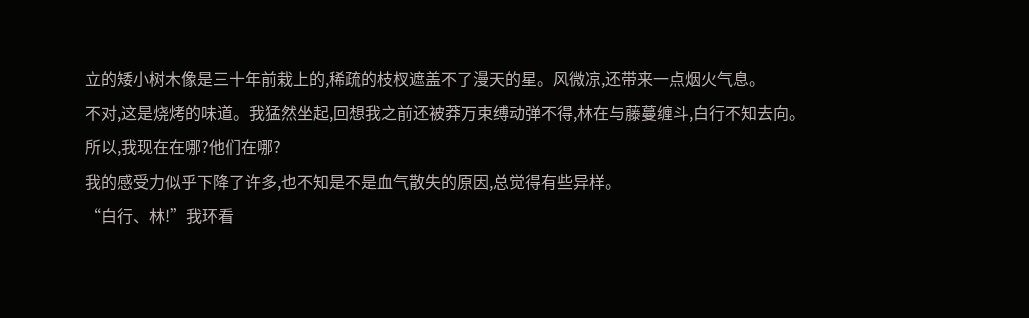立的矮小树木像是三十年前栽上的,稀疏的枝杈遮盖不了漫天的星。风微凉,还带来一点烟火气息。
不对,这是烧烤的味道。我猛然坐起,回想我之前还被莽万束缚动弹不得,林在与藤蔓缠斗,白行不知去向。
所以,我现在在哪?他们在哪?
我的感受力似乎下降了许多,也不知是不是血气散失的原因,总觉得有些异样。
“白行、林!”我环看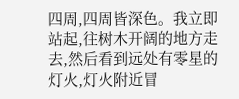四周,四周皆深色。我立即站起,往树木开阔的地方走去,然后看到远处有零星的灯火,灯火附近冒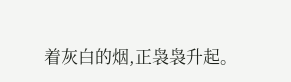着灰白的烟,正袅袅升起。